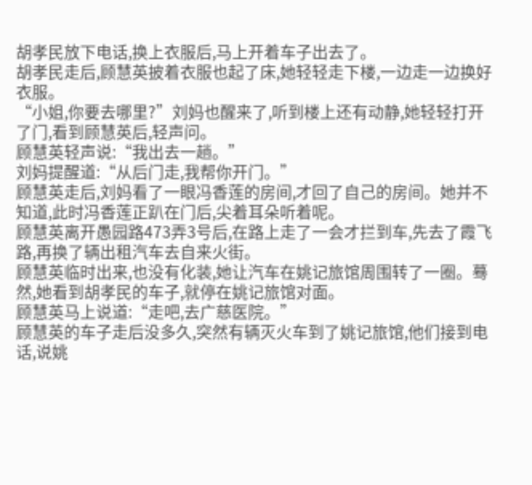胡孝民放下电话,换上衣服后,马上开着车子出去了。
胡孝民走后,顾慧英披着衣服也起了床,她轻轻走下楼,一边走一边换好衣服。
“小姐,你要去哪里?”刘妈也醒来了,听到楼上还有动静,她轻轻打开了门,看到顾慧英后,轻声问。
顾慧英轻声说:“我出去一趟。”
刘妈提醒道:“从后门走,我帮你开门。”
顾慧英走后,刘妈看了一眼冯香莲的房间,才回了自己的房间。她并不知道,此时冯香莲正趴在门后,尖着耳朵听着呢。
顾慧英离开愚园路473弄3号后,在路上走了一会才拦到车,先去了霞飞路,再换了辆出租汽车去自来火街。
顾慧英临时出来,也没有化装,她让汽车在姚记旅馆周围转了一圈。蓦然,她看到胡孝民的车子,就停在姚记旅馆对面。
顾慧英马上说道:“走吧,去广慈医院。”
顾慧英的车子走后没多久,突然有辆灭火车到了姚记旅馆,他们接到电话,说姚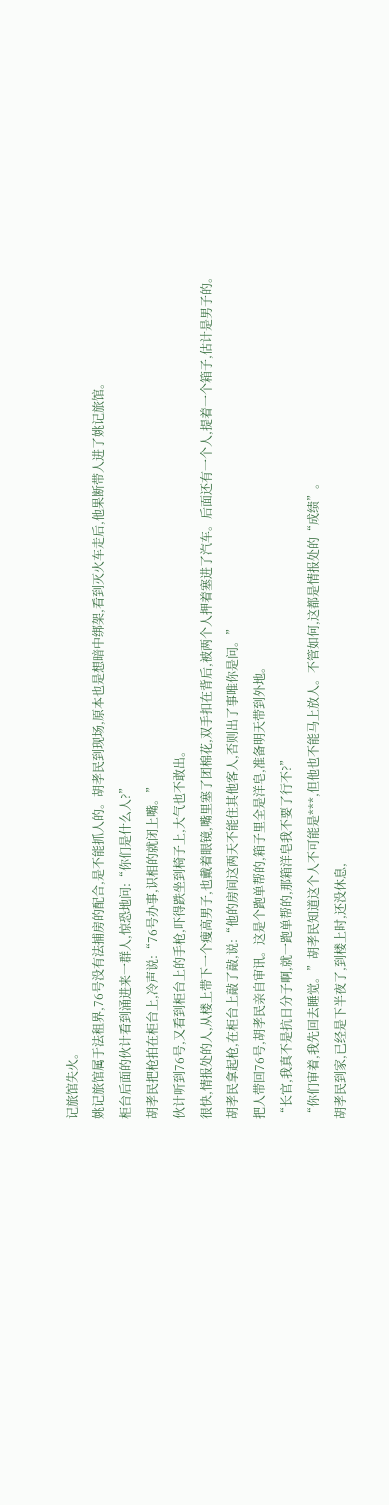记旅馆失火。
姚记旅馆属于法租界,76号没有法捕房的配合,是不能抓人的。胡孝民到现场,原本也是想暗中绑架,看到灭火车走后,他果断带人进了姚记旅馆。
柜台后面的伙计看到涌进来一群人,惊恐地问:“你们是什么人?”
胡孝民把枪拍在柜台上,冷声说:“76号办事,识相的就闭上嘴。”
伙计听到76号,又看到柜台上的手枪,吓得跌坐到椅子上,大气也不敢出。
很快,情报处的人,从楼上带下一个瘦高男子,也戴着眼镜,嘴里塞了团棉花,双手扣在背后,被两个人押着塞进了汽车。后面还有一个人,提着一个箱子,估计是男子的。
胡孝民拿起枪,在柜台上敲了敲,说:“他的房间这两天不能住其他客人,否则出了事唯你是问。”
把人带回76号,胡孝民亲自审讯。这是个跑单帮的,箱子里全是洋皂,准备明天带到外地。
“长官,我真不是抗日分子啊,就一跑单帮的,那箱洋皂我不要了行不?”
“你们审着,我先回去睡觉。”胡孝民知道这个人不可能是***,但他也不能马上放人。不管如何,这都是情报处的“成绩”。
胡孝民到家,已经是下半夜了,到楼上时,还没休息,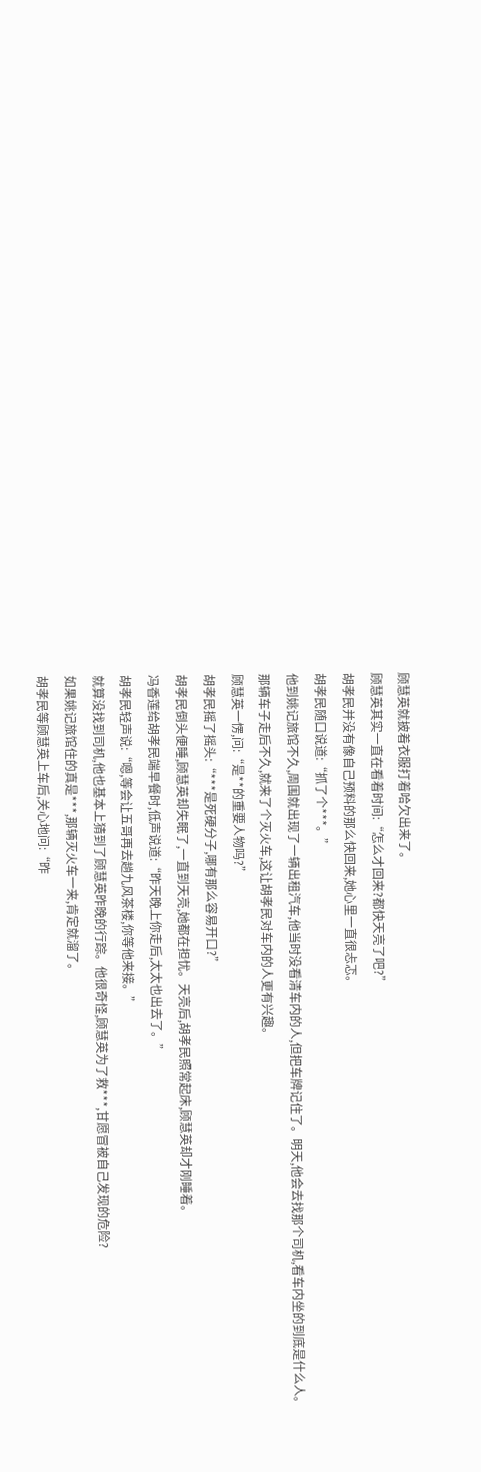顾慧英就披着衣服打着哈欠出来了。
顾慧英其实一直在看着时间:“怎么才回来?都快天亮了吧?”
胡孝民并没有像自己预料的那么快回来,她心里一直很忐忑。
胡孝民随口说道:“抓了个***。”
他到姚记旅馆不久,周围就出现了一辆出租汽车,他当时没看清车内的人,但把车牌记住了。明天,他会去找那个司机,看车内坐的到底是什么人。
那辆车子走后不久,就来了个灭火车,这让胡孝民对车内的人更有兴趣。
顾慧英一愣,问:“是**的重要人物吗?”
胡孝民摇了摇头:“***是死硬分子,哪有那么容易开口?”
胡孝民倒头便睡,顾慧英却失眠了,一直到天亮,她都在担忧。天亮后,胡孝民照常起床,顾慧英却才刚睡着。
冯香莲给胡孝民端早餐时,低声说道:“昨天晚上你走后,太太也出去了。”
胡孝民轻声说:“嗯,等会让五哥再去趟九风茶楼,你等他来接。”
就算没找到司机,他也基本上猜到了顾慧英昨晚的行踪。他很奇怪,顾慧英为了救***,甘愿冒被自己发现的危险?
如果姚记旅馆住的真是***,那辆灭火车一来,肯定就溜了。
胡孝民等顾慧英上车后,关心地问:“昨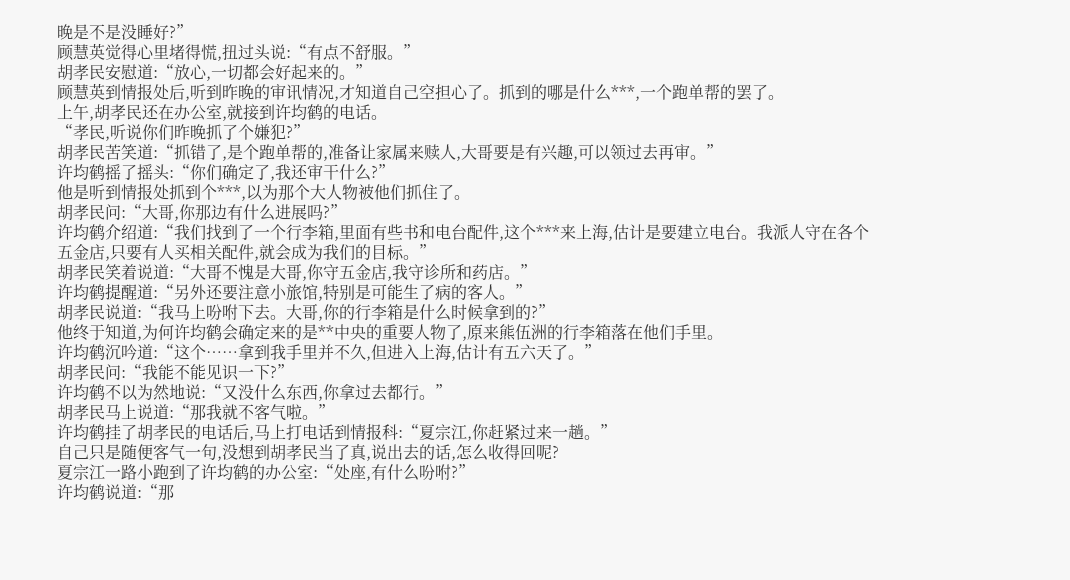晚是不是没睡好?”
顾慧英觉得心里堵得慌,扭过头说:“有点不舒服。”
胡孝民安慰道:“放心,一切都会好起来的。”
顾慧英到情报处后,听到昨晚的审讯情况,才知道自己空担心了。抓到的哪是什么***,一个跑单帮的罢了。
上午,胡孝民还在办公室,就接到许均鹤的电话。
“孝民,听说你们昨晚抓了个嫌犯?”
胡孝民苦笑道:“抓错了,是个跑单帮的,准备让家属来赎人,大哥要是有兴趣,可以领过去再审。”
许均鹤摇了摇头:“你们确定了,我还审干什么?”
他是听到情报处抓到个***,以为那个大人物被他们抓住了。
胡孝民问:“大哥,你那边有什么进展吗?”
许均鹤介绍道:“我们找到了一个行李箱,里面有些书和电台配件,这个***来上海,估计是要建立电台。我派人守在各个五金店,只要有人买相关配件,就会成为我们的目标。”
胡孝民笑着说道:“大哥不愧是大哥,你守五金店,我守诊所和药店。”
许均鹤提醒道:“另外还要注意小旅馆,特别是可能生了病的客人。”
胡孝民说道:“我马上吩咐下去。大哥,你的行李箱是什么时候拿到的?”
他终于知道,为何许均鹤会确定来的是**中央的重要人物了,原来熊伍洲的行李箱落在他们手里。
许均鹤沉吟道:“这个……拿到我手里并不久,但进入上海,估计有五六天了。”
胡孝民问:“我能不能见识一下?”
许均鹤不以为然地说:“又没什么东西,你拿过去都行。”
胡孝民马上说道:“那我就不客气啦。”
许均鹤挂了胡孝民的电话后,马上打电话到情报科:“夏宗江,你赶紧过来一趟。”
自己只是随便客气一句,没想到胡孝民当了真,说出去的话,怎么收得回呢?
夏宗江一路小跑到了许均鹤的办公室:“处座,有什么吩咐?”
许均鹤说道:“那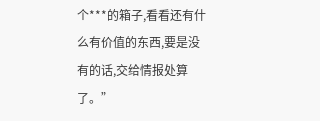个***的箱子,看看还有什么有价值的东西,要是没有的话,交给情报处算了。”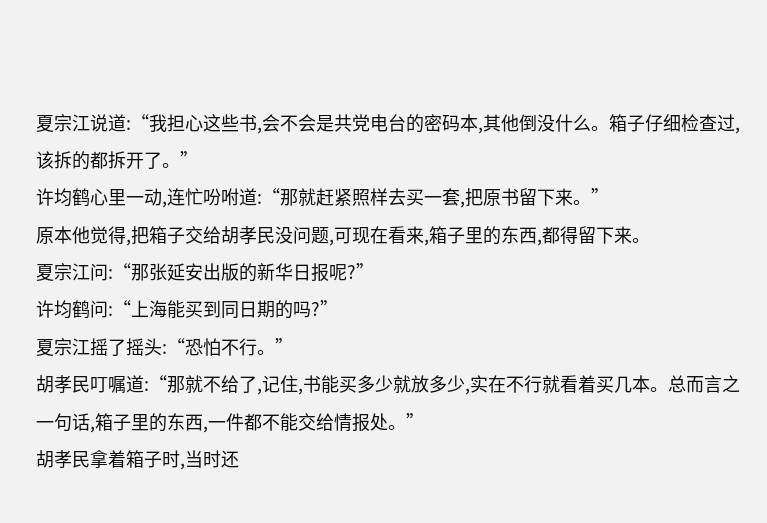夏宗江说道:“我担心这些书,会不会是共党电台的密码本,其他倒没什么。箱子仔细检查过,该拆的都拆开了。”
许均鹤心里一动,连忙吩咐道:“那就赶紧照样去买一套,把原书留下来。”
原本他觉得,把箱子交给胡孝民没问题,可现在看来,箱子里的东西,都得留下来。
夏宗江问:“那张延安出版的新华日报呢?”
许均鹤问:“上海能买到同日期的吗?”
夏宗江摇了摇头:“恐怕不行。”
胡孝民叮嘱道:“那就不给了,记住,书能买多少就放多少,实在不行就看着买几本。总而言之一句话,箱子里的东西,一件都不能交给情报处。”
胡孝民拿着箱子时,当时还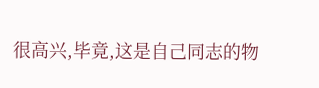很高兴,毕竟,这是自己同志的物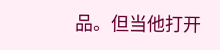品。但当他打开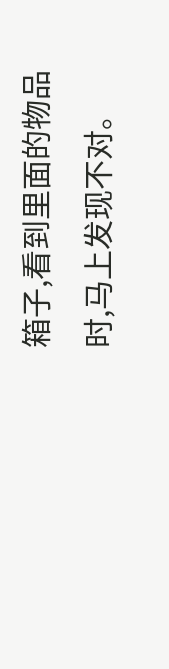箱子,看到里面的物品时,马上发现不对。